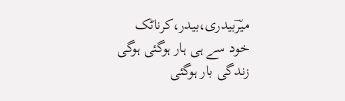میرؔبیدری،بیدر،کرناٹک
خود سے ہی ہار ہوگئی ہوگی
زندگی بار ہوگئی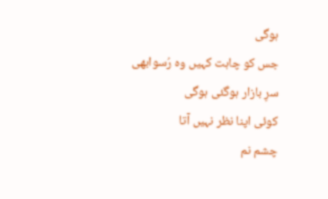ہوگی
جس کو چاہت کہیں وہ رُسوابھی
سرِ بازار ہوگئی ہوگی
کوئی اپنا نظر نہیں آتا
چشم نم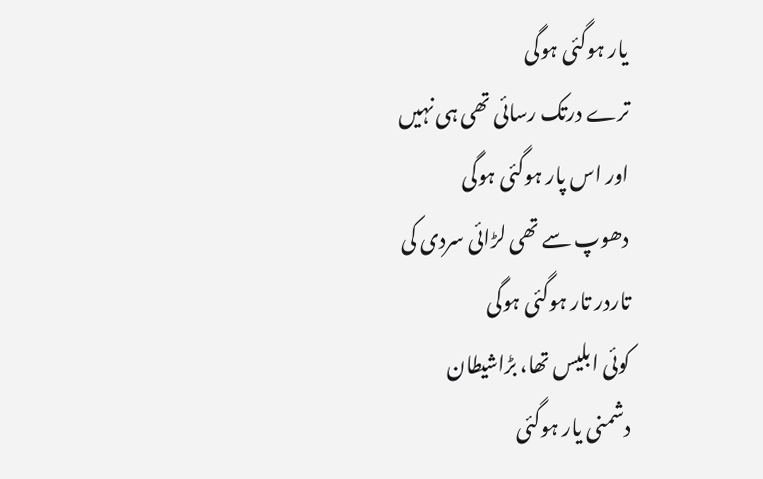یار ہوگئی ہوگی
ترے درتک رسائی تھی ہی نہیں
اور اس پار ہوگئی ہوگی
دھوپ سے تھی لڑائی سردی کی
تاردر تار ہوگئی ہوگی
کوئی ابلیس تھا، بڑاشیطان
دشمنی یار ہوگئی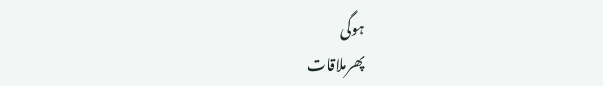ہوگی
پھرملاقات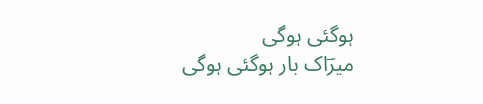ہوگئی ہوگی
میرؔاک بار ہوگئی ہوگی